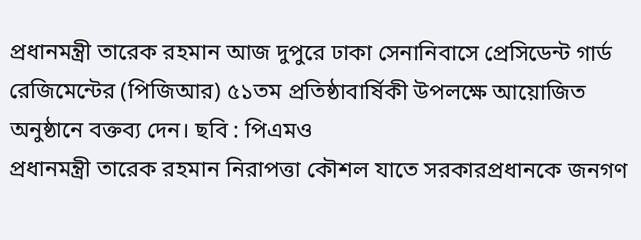প্রধানমন্ত্রী তারেক রহমান আজ দুপুরে ঢাকা সেনানিবাসে প্রেসিডেন্ট গার্ড রেজিমেন্টের (পিজিআর) ৫১তম প্রতিষ্ঠাবার্ষিকী উপলক্ষে আয়োজিত অনুষ্ঠানে বক্তব্য দেন। ছবি : পিএমও
প্রধানমন্ত্রী তারেক রহমান নিরাপত্তা কৌশল যাতে সরকারপ্রধানকে জনগণ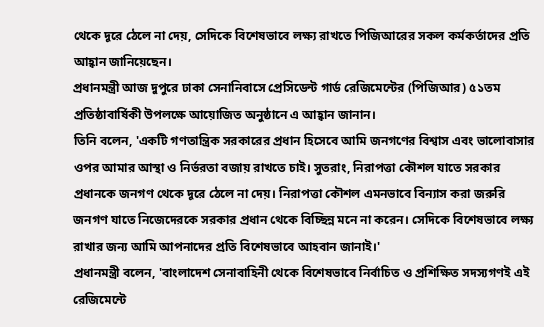থেকে দূরে ঠেলে না দেয়, সেদিকে বিশেষভাবে লক্ষ্য রাখতে পিজিআরের সকল কর্মকর্তাদের প্রতি আহ্বান জানিয়েছেন।
প্রধানমন্ত্রী আজ দুপুরে ঢাকা সেনানিবাসে প্রেসিডেন্ট গার্ড রেজিমেন্টের (পিজিআর) ৫১তম প্রতিষ্ঠাবার্ষিকী উপলক্ষে আয়োজিত অনুষ্ঠানে এ আহ্বান জানান।
তিনি বলেন, 'একটি গণতান্ত্রিক সরকারের প্রধান হিসেবে আমি জনগণের বিশ্বাস এবং ভালোবাসার ওপর আমার আস্থা ও নির্ভরতা বজায় রাখতে চাই। সুতরাং, নিরাপত্তা কৌশল যাতে সরকার প্রধানকে জনগণ থেকে দূরে ঠেলে না দেয়। নিরাপত্তা কৌশল এমনভাবে বিন্যাস করা জরুরি জনগণ যাতে নিজেদেরকে সরকার প্রধান থেকে বিচ্ছিন্ন মনে না করেন। সেদিকে বিশেষভাবে লক্ষ্য রাখার জন্য আমি আপনাদের প্রতি বিশেষভাবে আহবান জানাই।'
প্রধানমন্ত্রী বলেন, 'বাংলাদেশ সেনাবাহিনী থেকে বিশেষভাবে নির্বাচিত ও প্রশিক্ষিত সদস্যগণই এই রেজিমেন্টে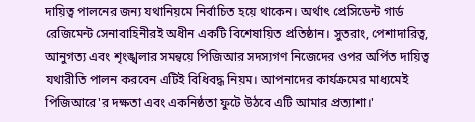দায়িত্ব পালনের জন্য যথানিয়মে নির্বাচিত হয়ে থাকেন। অর্থাৎ প্রেসিডেন্ট গার্ড রেজিমেন্ট সেনাবাহিনীরই অধীন একটি বিশেষায়িত প্রতিষ্ঠান। সুতরাং, পেশাদারিত্ব, আনুগত্য এবং শৃংঙ্খলার সমন্বয়ে পিজিআর সদস্যগণ নিজেদের ওপর অর্পিত দায়িত্ব যথারীতি পালন করবেন এটিই বিধিবদ্ধ নিয়ম। আপনাদের কার্যক্রমের মাধ্যমেই পিজিআরে'র দক্ষতা এবং একনিষ্ঠতা ফুটে উঠবে এটি আমার প্রত্যাশা।'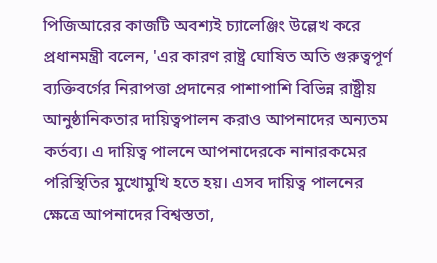পিজিআরের কাজটি অবশ্যই চ্যালেঞ্জিং উল্লেখ করে প্রধানমন্ত্রী বলেন, 'এর কারণ রাষ্ট্র ঘোষিত অতি গুরুত্বপূর্ণ ব্যক্তিবর্গের নিরাপত্তা প্রদানের পাশাপাশি বিভিন্ন রাষ্ট্রীয় আনুষ্ঠানিকতার দায়িত্বপালন করাও আপনাদের অন্যতম কর্তব্য। এ দায়িত্ব পালনে আপনাদেরকে নানারকমের পরিস্থিতির মুখোমুখি হতে হয়। এসব দায়িত্ব পালনের ক্ষেত্রে আপনাদের বিশ্বস্ততা,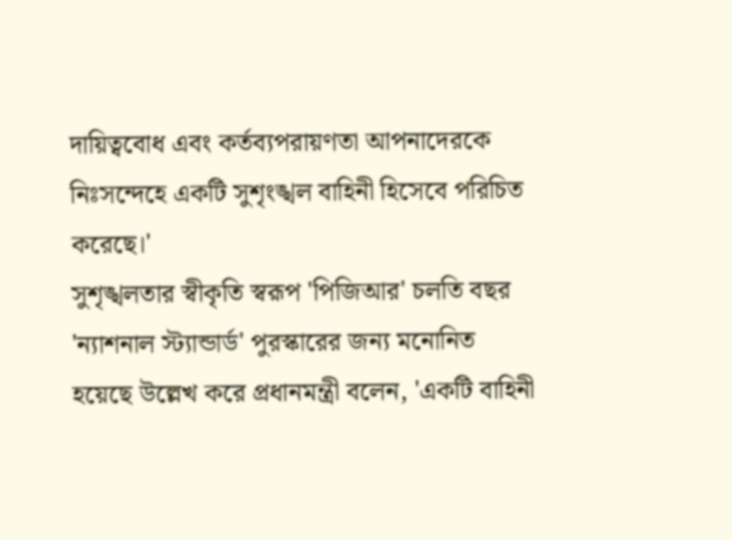দায়িত্ববোধ এবং কর্তব্যপরায়ণতা আপনাদেরকে নিঃসন্দেহে একটি সুশৃংঙ্খল বাহিনী হিসেবে পরিচিত করেছে।'
সুশৃঙ্খলতার স্বীকৃতি স্বরূপ 'পিজিআর' চলতি বছর 'ন্যাশনাল স্ট্যান্ডার্ড' পুরস্কারের জন্য মনোনিত হয়েছে উল্লেখ করে প্রধানমন্ত্রী বলেন, 'একটি বাহিনী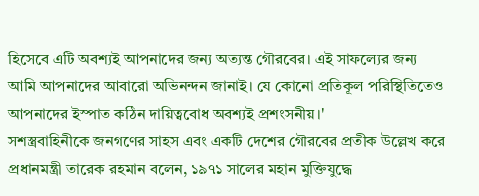হিসেবে এটি অবশ্যই আপনাদের জন্য অত্যন্ত গৌরবের। এই সাফল্যের জন্য আমি আপনাদের আবারো অভিনন্দন জানাই। যে কোনো প্রতিকূল পরিস্থিতিতেও আপনাদের ইস্পাত কঠিন দায়িত্ববোধ অবশ্যই প্রশংসনীয়।'
সশস্ত্রবাহিনীকে জনগণের সাহস এবং একটি দেশের গৌরবের প্রতীক উল্লেখ করে প্রধানমন্ত্রী তারেক রহমান বলেন, ১৯৭১ সালের মহান মুক্তিযুদ্ধে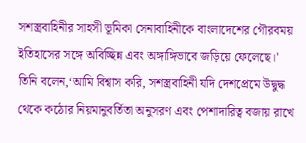সশস্ত্রবাহিনীর সাহসী ভূমিকা সেনাবাহিনীকে বাংলাদেশের গৌরবময় ইতিহাসের সঙ্গে অবিচ্ছিন্ন এবং অঙ্গাঙ্গিভাবে জড়িয়ে ফেলেছে।'
তিনি বলেন,‘আমি বিশ্বাস করি, সশস্ত্রবাহিনী যদি দেশপ্রেমে উদ্বুদ্ধ থেকে কঠোর নিয়মানুবর্তিতা অনুসরণ এবং পেশাদারিত্ব বজায় রাখে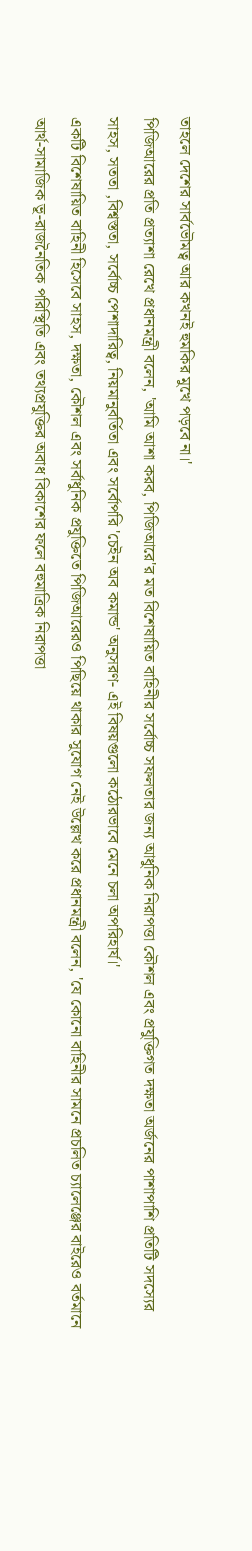তাহলে দেশের সার্বভৌমত্ব আর কখনই হুমকির মুখে পড়বে না।'
পিজিআরের প্রতি প্রত্যাশা রেখে প্রধানমন্ত্রী বলেন, 'আমি আশা করব, পিজিআরে'র মত বিশেষায়িত বাহিনীর সর্বোচ্চ সফলতার জন্য আধুনিক নিরাপত্তা কৌশল এবং প্রযুক্তিগত দক্ষতা অর্জনের পাশাপাশি প্রতিটি সদস্যের সাহস, সততা ,বিশ্বস্ততা, সর্বোচ্চ পেশাদারিত্ব, নিয়মানুবর্তিতা এবং সর্বোপরি 'চেইন অব কমান্ড' অনুসরণ- এই বিষয়গুলো কঠোরভাবে মেনে চলা অপরিহার্য।'
একটি বিশেষায়িত বাহিনী হিসেবে সাহস, দক্ষতা, কৌশল এবং সর্বাধুনিক প্রযুক্তিতে পিজিআরেরও পিছিয়ে থাকার সুযোগ নেই উল্লেখ করে প্রধানমন্ত্রী বলেন, 'যে কোনো বাহিনীর সামনে প্রচলিত চ্যালেঞ্জের বাইরেও বর্তমানে আর্থ-সামাজিক ভূ-রাজনৈতিক পরিস্থিতি এবং তথ্যপ্রযুক্তির অবাধ বিকাশের ফলে বহুমাত্রিক নিরাপত্তা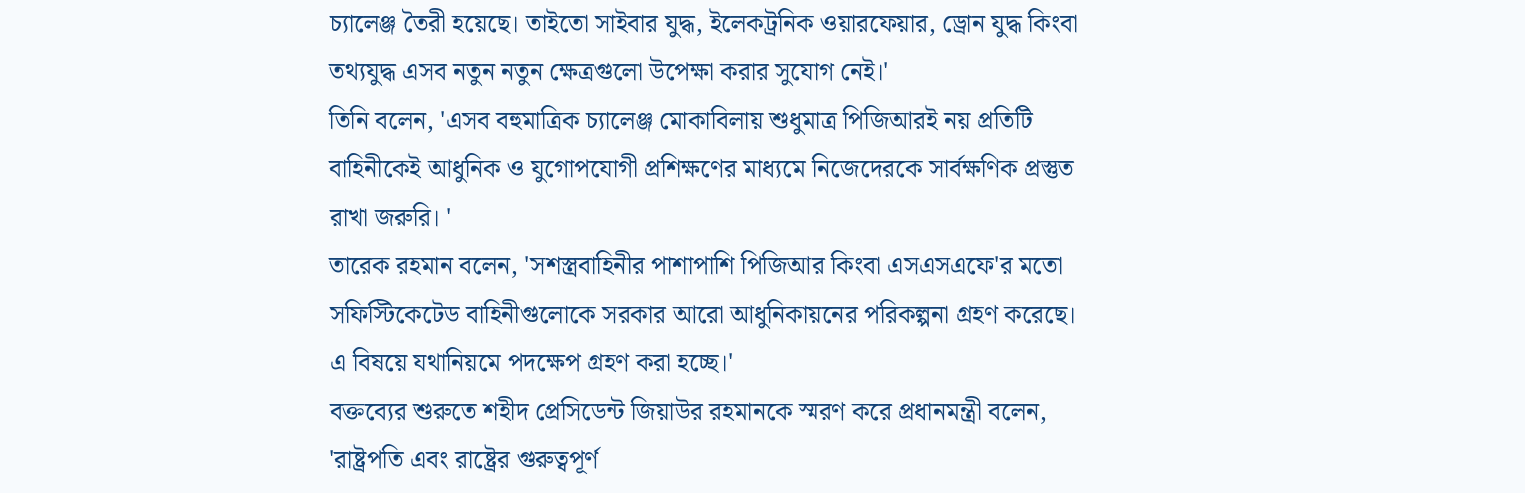চ্যালেঞ্জ তৈরী হয়েছে। তাইতো সাইবার যুদ্ধ, ইলেকট্রনিক ওয়ারফেয়ার, ড্রোন যুদ্ধ কিংবা তথ্যযুদ্ধ এসব নতুন নতুন ক্ষেত্রগুলো উপেক্ষা করার সুযোগ নেই।'
তিনি বলেন, 'এসব বহুমাত্রিক চ্যালেঞ্জ মোকাবিলায় শুধুমাত্র পিজিআরই নয় প্রতিটি বাহিনীকেই আধুনিক ও যুগোপযোগী প্রশিক্ষণের মাধ্যমে নিজেদেরকে সার্বক্ষণিক প্রস্তুত রাখা জরুরি। '
তারেক রহমান বলেন, 'সশস্ত্রবাহিনীর পাশাপাশি পিজিআর কিংবা এসএসএফে'র মতো সফিস্টিকেটেড বাহিনীগুলোকে সরকার আরো আধুনিকায়নের পরিকল্পনা গ্রহণ করেছে। এ বিষয়ে যথানিয়মে পদক্ষেপ গ্রহণ করা হচ্ছে।'
বক্তব্যের শুরুতে শহীদ প্রেসিডেন্ট জিয়াউর রহমানকে স্মরণ করে প্রধানমন্ত্রী বলেন, 'রাষ্ট্রপতি এবং রাষ্ট্রের গুরুত্বপূর্ণ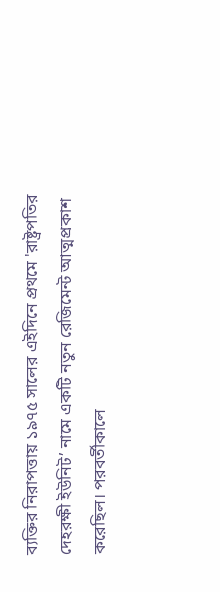ব্যক্তির নিরাপত্তায় ১৯৭৫ সালের এইদিনে প্রথমে 'রাষ্ট্রপতির দেহরক্ষী ইউনিট’ নামে একটি নতুন রেজিমেন্ট আত্মপ্রকাশ করেছিল। পরবর্তীকালে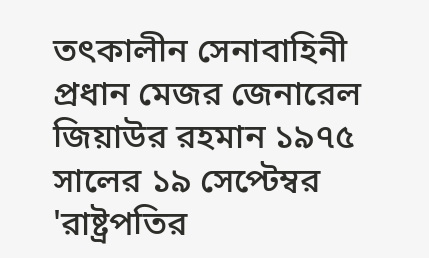তৎকালীন সেনাবাহিনী প্রধান মেজর জেনারেল জিয়াউর রহমান ১৯৭৫ সালের ১৯ সেপ্টেম্বর 'রাষ্ট্রপতির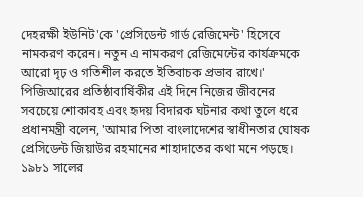দেহরক্ষী ইউনিট'কে 'প্রেসিডেন্ট গার্ড রেজিমেন্ট' হিসেবে নামকরণ করেন। নতুন এ নামকরণ রেজিমেন্টের কার্যক্রমকে আরো দৃঢ় ও গতিশীল করতে ইতিবাচক প্রভাব রাখে।'
পিজিআরের প্রতিষ্ঠাবার্ষিকীর এই দিনে নিজের জীবনের সবচেয়ে শোকাবহ এবং হৃদয় বিদারক ঘটনার কথা তুলে ধরে প্রধানমন্ত্রী বলেন, 'আমার পিতা বাংলাদেশের স্বাধীনতার ঘোষক প্রেসিডেন্ট জিয়াউর রহমানের শাহাদাতের কথা মনে পড়ছে। ১৯৮১ সালের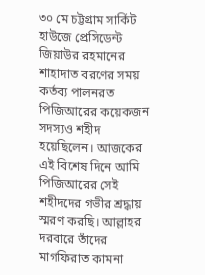৩০ মে চট্টগ্রাম সার্কিট হাউজে প্রেসিডেন্ট জিয়াউর রহমানের শাহাদাত বরণের সময় কর্তব্য পালনরত পিজিআরের কয়েকজন সদস্যও শহীদ হয়েছিলেন। আজকের এই বিশেষ দিনে আমি পিজিআরের সেই শহীদদের গভীর শ্রদ্ধায় স্মরণ করছি। আল্লাহর দরবারে তাঁদের মাগফিরাত কামনা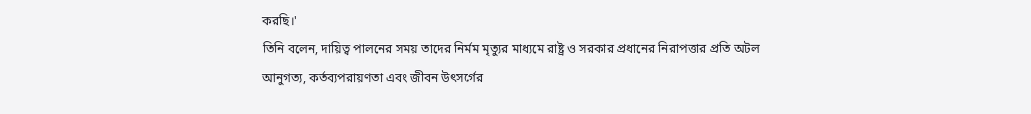করছি।'
তিনি বলেন, দায়িত্ব পালনের সময় তাদের নির্মম মৃত্যুর মাধ্যমে রাষ্ট্র ও সরকার প্রধানের নিরাপত্তার প্রতি অটল আনুগত্য, কর্তব্যপরায়ণতা এবং জীবন উৎসর্গের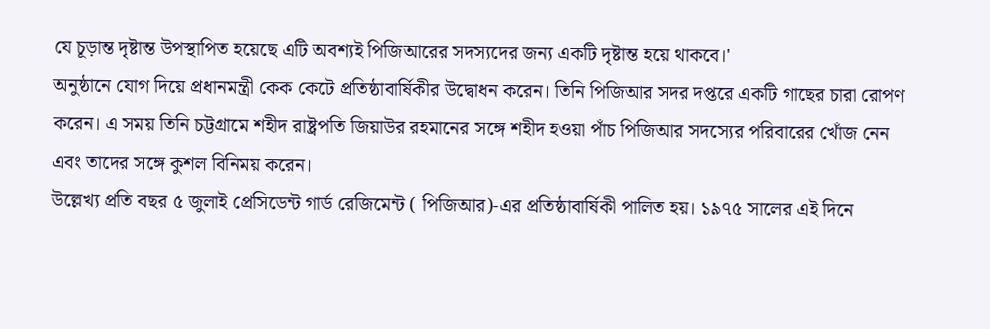যে চূড়ান্ত দৃষ্টান্ত উপস্থাপিত হয়েছে এটি অবশ্যই পিজিআরের সদস্যদের জন্য একটি দৃষ্টান্ত হয়ে থাকবে।'
অনুষ্ঠানে যোগ দিয়ে প্রধানমন্ত্রী কেক কেটে প্রতিষ্ঠাবার্ষিকীর উদ্বোধন করেন। তিনি পিজিআর সদর দপ্তরে একটি গাছের চারা রোপণ করেন। এ সময় তিনি চট্টগ্রামে শহীদ রাষ্ট্রপতি জিয়াউর রহমানের সঙ্গে শহীদ হওয়া পাঁচ পিজিআর সদস্যের পরিবারের খোঁজ নেন এবং তাদের সঙ্গে কুশল বিনিময় করেন।
উল্লেখ্য প্রতি বছর ৫ জুলাই প্রেসিডেন্ট গার্ড রেজিমেন্ট ( পিজিআর)-এর প্রতিষ্ঠাবার্ষিকী পালিত হয়। ১৯৭৫ সালের এই দিনে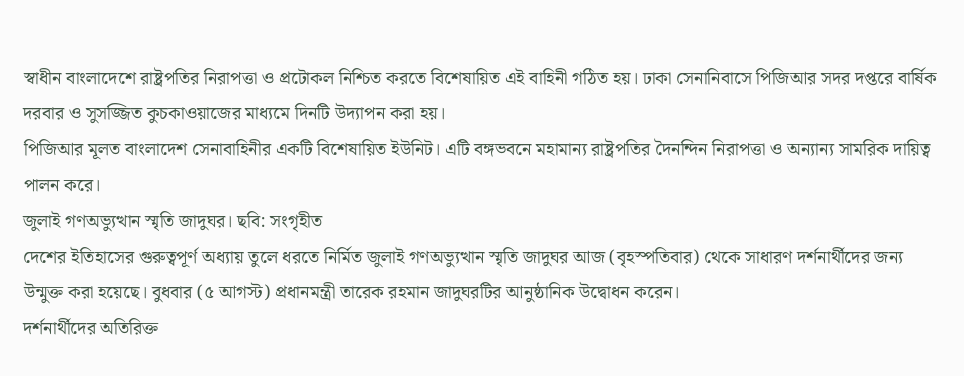স্বাধীন বাংলাদেশে রাষ্ট্রপতির নিরাপত্তা ও প্রটোকল নিশ্চিত করতে বিশেষায়িত এই বাহিনী গঠিত হয়। ঢাকা সেনানিবাসে পিজিআর সদর দপ্তরে বার্ষিক দরবার ও সুসজ্জিত কুচকাওয়াজের মাধ্যমে দিনটি উদ্যাপন করা হয়।
পিজিআর মূলত বাংলাদেশ সেনাবাহিনীর একটি বিশেষায়িত ইউনিট। এটি বঙ্গভবনে মহামান্য রাষ্ট্রপতির দৈনন্দিন নিরাপত্তা ও অন্যান্য সামরিক দায়িত্ব পালন করে।
জুলাই গণঅভ্যুত্থান স্মৃতি জাদুঘর। ছবি: সংগৃহীত
দেশের ইতিহাসের গুরুত্বপূর্ণ অধ্যায় তুলে ধরতে নির্মিত জুলাই গণঅভ্যুত্থান স্মৃতি জাদুঘর আজ (বৃহস্পতিবার) থেকে সাধারণ দর্শনার্থীদের জন্য উন্মুক্ত করা হয়েছে। বুধবার (৫ আগস্ট) প্রধানমন্ত্রী তারেক রহমান জাদুঘরটির আনুষ্ঠানিক উদ্বোধন করেন।
দর্শনার্থীদের অতিরিক্ত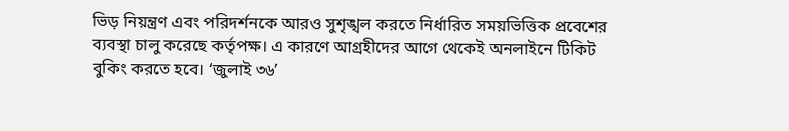ভিড় নিয়ন্ত্রণ এবং পরিদর্শনকে আরও সুশৃঙ্খল করতে নির্ধারিত সময়ভিত্তিক প্রবেশের ব্যবস্থা চালু করেছে কর্তৃপক্ষ। এ কারণে আগ্রহীদের আগে থেকেই অনলাইনে টিকিট বুকিং করতে হবে। ‘জুলাই ৩৬’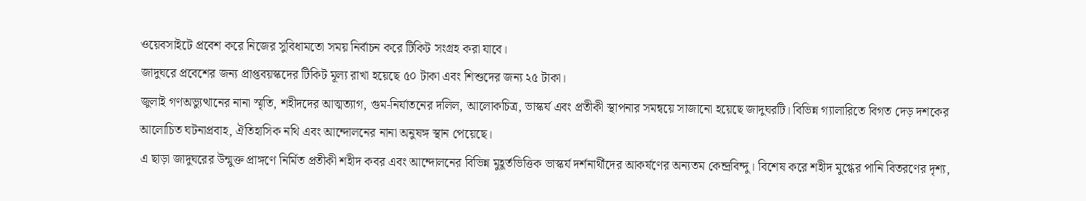ওয়েবসাইটে প্রবেশ করে নিজের সুবিধামতো সময় নির্বাচন করে টিকিট সংগ্রহ করা যাবে।
জাদুঘরে প্রবেশের জন্য প্রাপ্তবয়স্কদের টিকিট মূল্য রাখা হয়েছে ৫০ টাকা এবং শিশুদের জন্য ২৫ টাকা।
জুলাই গণঅভ্যুত্থানের নানা স্মৃতি, শহীদদের আত্মত্যাগ, গুম-নির্যাতনের দলিল, আলোকচিত্র, ভাস্কর্য এবং প্রতীকী স্থাপনার সমন্বয়ে সাজানো হয়েছে জাদুঘরটি। বিভিন্ন গ্যালারিতে বিগত দেড় দশকের আলোচিত ঘটনাপ্রবাহ, ঐতিহাসিক নথি এবং আন্দোলনের নানা অনুষঙ্গ স্থান পেয়েছে।
এ ছাড়া জাদুঘরের উন্মুক্ত প্রাঙ্গণে নির্মিত প্রতীকী শহীদ কবর এবং আন্দোলনের বিভিন্ন মুহূর্তভিত্তিক ভাস্কর্য দর্শনার্থীদের আকর্ষণের অন্যতম কেন্দ্রবিন্দু। বিশেষ করে শহীদ মুগ্ধের পানি বিতরণের দৃশ্য,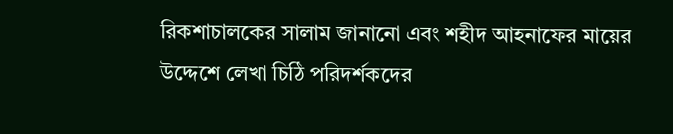রিকশাচালকের সালাম জানানো এবং শহীদ আহনাফের মায়ের উদ্দেশে লেখা চিঠি পরিদর্শকদের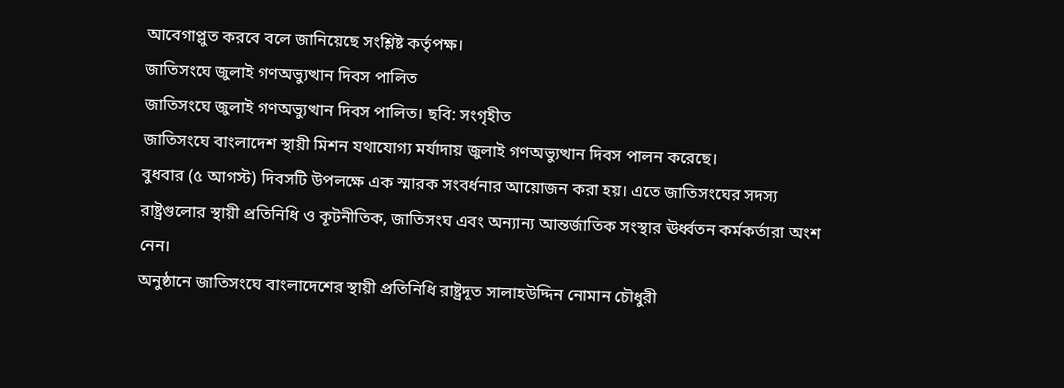আবেগাপ্লুত করবে বলে জানিয়েছে সংশ্লিষ্ট কর্তৃপক্ষ।
জাতিসংঘে জুলাই গণঅভ্যুত্থান দিবস পালিত
জাতিসংঘে জুলাই গণঅভ্যুত্থান দিবস পালিত। ছবি: সংগৃহীত
জাতিসংঘে বাংলাদেশ স্থায়ী মিশন যথাযোগ্য মর্যাদায় জুলাই গণঅভ্যুত্থান দিবস পালন করেছে।
বুধবার (৫ আগস্ট) দিবসটি উপলক্ষে এক স্মারক সংবর্ধনার আয়োজন করা হয়। এতে জাতিসংঘের সদস্য রাষ্ট্রগুলোর স্থায়ী প্রতিনিধি ও কূটনীতিক, জাতিসংঘ এবং অন্যান্য আন্তর্জাতিক সংস্থার ঊর্ধ্বতন কর্মকর্তারা অংশ নেন।
অনুষ্ঠানে জাতিসংঘে বাংলাদেশের স্থায়ী প্রতিনিধি রাষ্ট্রদূত সালাহউদ্দিন নোমান চৌধুরী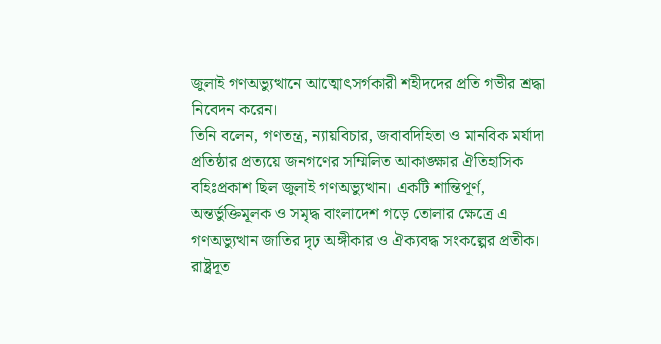জুলাই গণঅভ্যুত্থানে আত্মোৎসর্গকারী শহীদদের প্রতি গভীর শ্রদ্ধা নিবেদন করেন।
তিনি বলেন, গণতন্ত্র, ন্যায়বিচার, জবাবদিহিতা ও মানবিক মর্যাদা প্রতিষ্ঠার প্রত্যয়ে জনগণের সম্মিলিত আকাঙ্ক্ষার ঐতিহাসিক বহিঃপ্রকাশ ছিল জুলাই গণঅভ্যুত্থান। একটি শান্তিপূর্ণ, অন্তর্ভুক্তিমূলক ও সমৃদ্ধ বাংলাদেশ গড়ে তোলার ক্ষেত্রে এ গণঅভ্যুত্থান জাতির দৃঢ় অঙ্গীকার ও ঐক্যবদ্ধ সংকল্পের প্রতীক।
রাষ্ট্রদূত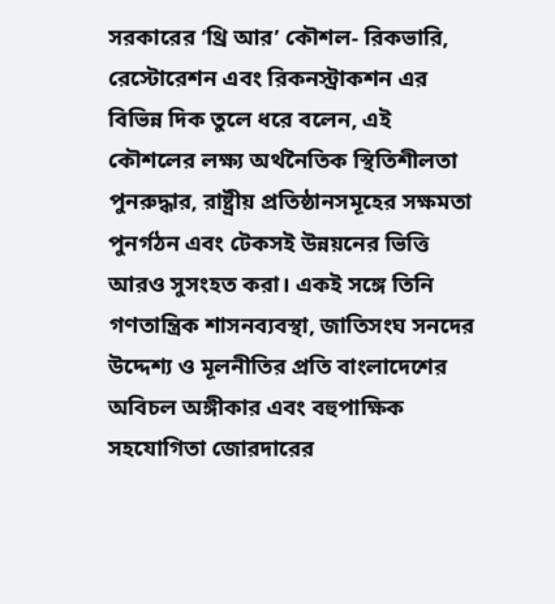সরকারের ‘থ্রি আর’ কৌশল- রিকভারি, রেস্টোরেশন এবং রিকনস্ট্রাকশন এর বিভিন্ন দিক তুলে ধরে বলেন, এই কৌশলের লক্ষ্য অর্থনৈতিক স্থিতিশীলতা পুনরুদ্ধার, রাষ্ট্রীয় প্রতিষ্ঠানসমূহের সক্ষমতা পুনর্গঠন এবং টেকসই উন্নয়নের ভিত্তি আরও সুসংহত করা। একই সঙ্গে তিনি গণতান্ত্রিক শাসনব্যবস্থা, জাতিসংঘ সনদের উদ্দেশ্য ও মূলনীতির প্রতি বাংলাদেশের অবিচল অঙ্গীকার এবং বহুপাক্ষিক সহযোগিতা জোরদারের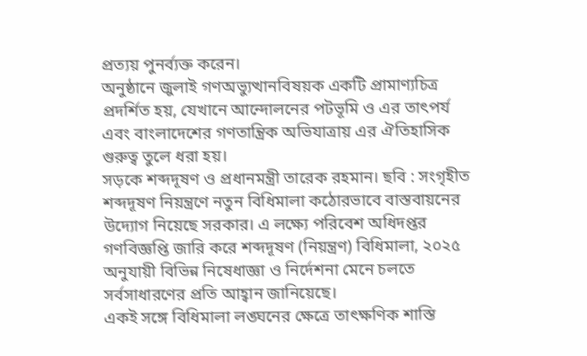প্রত্যয় পুনর্ব্যক্ত করেন।
অনুষ্ঠানে জুলাই গণঅভ্যুত্থানবিষয়ক একটি প্রামাণ্যচিত্র প্রদর্শিত হয়, যেখানে আন্দোলনের পটভূমি ও এর তাৎপর্য এবং বাংলাদেশের গণতান্ত্রিক অভিযাত্রায় এর ঐতিহাসিক গুরুত্ব তুলে ধরা হয়।
সড়কে শব্দদূষণ ও প্রধানমন্ত্রী তারেক রহমান। ছবি : সংগৃহীত
শব্দদূষণ নিয়ন্ত্রণে নতুন বিধিমালা কঠোরভাবে বাস্তবায়নের উদ্যোগ নিয়েছে সরকার। এ লক্ষ্যে পরিবেশ অধিদপ্তর গণবিজ্ঞপ্তি জারি করে শব্দদূষণ (নিয়ন্ত্রণ) বিধিমালা, ২০২৫ অনুযায়ী বিভিন্ন নিষেধাজ্ঞা ও নির্দেশনা মেনে চলতে সর্বসাধারণের প্রতি আহ্বান জানিয়েছে।
একই সঙ্গে বিধিমালা লঙ্ঘনের ক্ষেত্রে তাৎক্ষণিক শাস্তি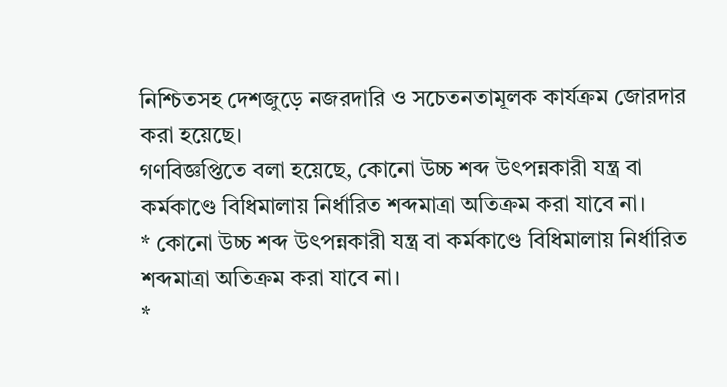নিশ্চিতসহ দেশজুড়ে নজরদারি ও সচেতনতামূলক কার্যক্রম জোরদার করা হয়েছে।
গণবিজ্ঞপ্তিতে বলা হয়েছে, কোনো উচ্চ শব্দ উৎপন্নকারী যন্ত্র বা কর্মকাণ্ডে বিধিমালায় নির্ধারিত শব্দমাত্রা অতিক্রম করা যাবে না।
* কোনো উচ্চ শব্দ উৎপন্নকারী যন্ত্র বা কর্মকাণ্ডে বিধিমালায় নির্ধারিত শব্দমাত্রা অতিক্রম করা যাবে না।
*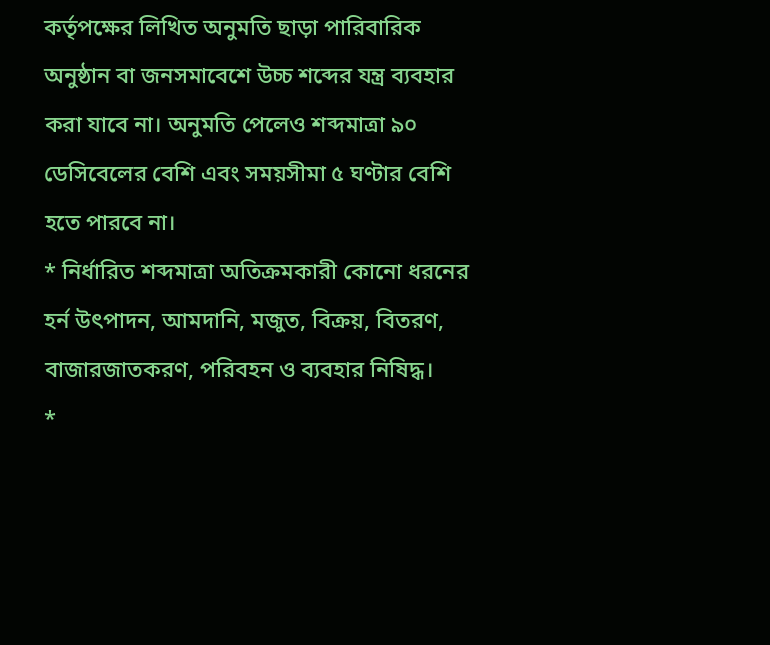কর্তৃপক্ষের লিখিত অনুমতি ছাড়া পারিবারিক অনুষ্ঠান বা জনসমাবেশে উচ্চ শব্দের যন্ত্র ব্যবহার করা যাবে না। অনুমতি পেলেও শব্দমাত্রা ৯০ ডেসিবেলের বেশি এবং সময়সীমা ৫ ঘণ্টার বেশি হতে পারবে না।
* নির্ধারিত শব্দমাত্রা অতিক্রমকারী কোনো ধরনের হর্ন উৎপাদন, আমদানি, মজুত, বিক্রয়, বিতরণ, বাজারজাতকরণ, পরিবহন ও ব্যবহার নিষিদ্ধ।
*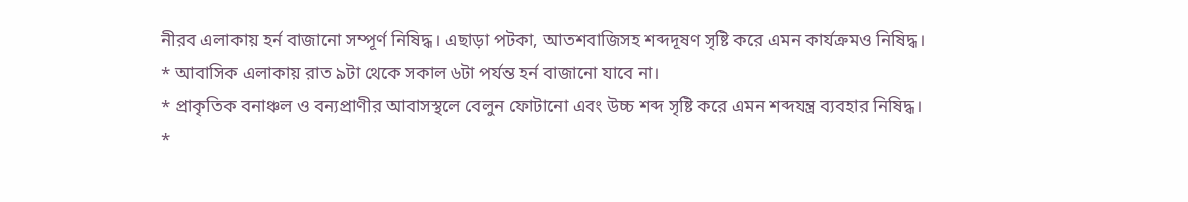নীরব এলাকায় হর্ন বাজানো সম্পূর্ণ নিষিদ্ধ। এছাড়া পটকা, আতশবাজিসহ শব্দদূষণ সৃষ্টি করে এমন কার্যক্রমও নিষিদ্ধ।
* আবাসিক এলাকায় রাত ৯টা থেকে সকাল ৬টা পর্যন্ত হর্ন বাজানো যাবে না।
* প্রাকৃতিক বনাঞ্চল ও বন্যপ্রাণীর আবাসস্থলে বেলুন ফোটানো এবং উচ্চ শব্দ সৃষ্টি করে এমন শব্দযন্ত্র ব্যবহার নিষিদ্ধ।
*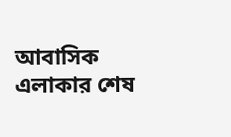আবাসিক এলাকার শেষ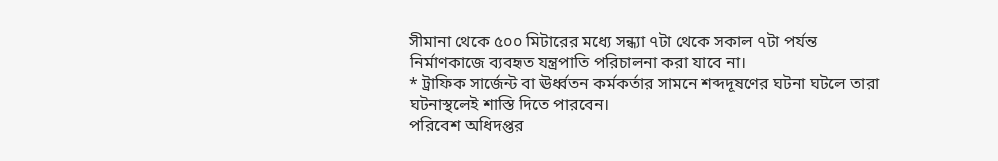সীমানা থেকে ৫০০ মিটারের মধ্যে সন্ধ্যা ৭টা থেকে সকাল ৭টা পর্যন্ত নির্মাণকাজে ব্যবহৃত যন্ত্রপাতি পরিচালনা করা যাবে না।
* ট্রাফিক সার্জেন্ট বা ঊর্ধ্বতন কর্মকর্তার সামনে শব্দদূষণের ঘটনা ঘটলে তারা ঘটনাস্থলেই শাস্তি দিতে পারবেন।
পরিবেশ অধিদপ্তর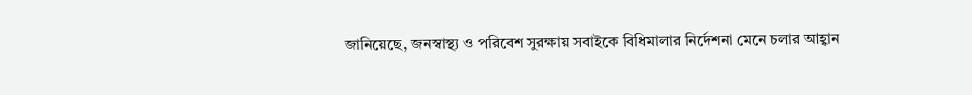জানিয়েছে, জনস্বাস্থ্য ও পরিবেশ সুরক্ষায় সবাইকে বিধিমালার নির্দেশনা মেনে চলার আহ্বান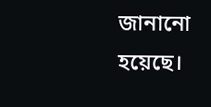জানানো হয়েছে।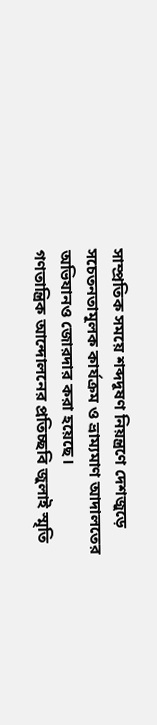সাম্প্রতিক সময়ে শব্দদূষণ নিয়ন্ত্রণে দেশজুড়ে সচেতনতামূলক কার্যক্রম ও ভ্রাম্যমাণ আদালতের অভিযানও জোরদার করা হয়েছে।
গণতান্ত্রিক আন্দোলনের প্রতিচ্ছবি জুলাই স্মৃতি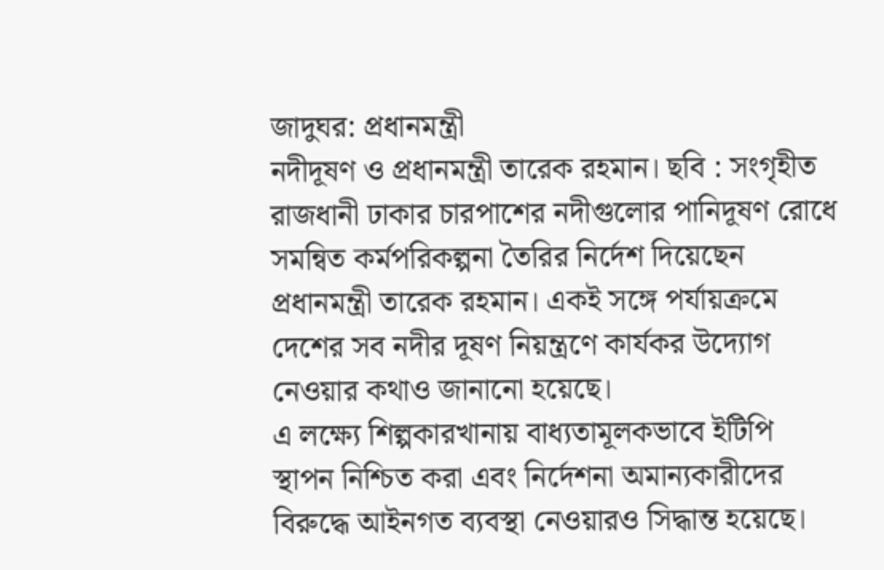জাদুঘর: প্রধানমন্ত্রী
নদীদূষণ ও প্রধানমন্ত্রী তারেক রহমান। ছবি : সংগৃহীত
রাজধানী ঢাকার চারপাশের নদীগুলোর পানিদূষণ রোধে সমন্বিত কর্মপরিকল্পনা তৈরির নির্দেশ দিয়েছেন প্রধানমন্ত্রী তারেক রহমান। একই সঙ্গে পর্যায়ক্রমে দেশের সব নদীর দূষণ নিয়ন্ত্রণে কার্যকর উদ্যোগ নেওয়ার কথাও জানানো হয়েছে।
এ লক্ষ্যে শিল্পকারখানায় বাধ্যতামূলকভাবে ইটিপি স্থাপন নিশ্চিত করা এবং নির্দেশনা অমান্যকারীদের বিরুদ্ধে আইনগত ব্যবস্থা নেওয়ারও সিদ্ধান্ত হয়েছে।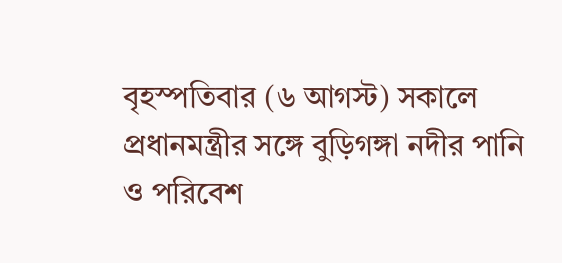বৃহস্পতিবার (৬ আগস্ট) সকালে প্রধানমন্ত্রীর সঙ্গে বুড়িগঙ্গা নদীর পানি ও পরিবেশ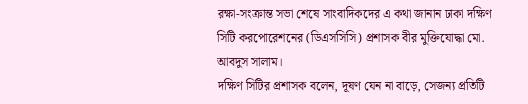রক্ষা-সংক্রান্ত সভা শেষে সাংবাদিকদের এ কথা জানান ঢাকা দক্ষিণ সিটি করপোরেশনের (ডিএসসিসি) প্রশাসক বীর মুক্তিযোদ্ধা মো. আবদুস সালাম।
দক্ষিণ সিটির প্রশাসক বলেন, দূষণ যেন না বাড়ে, সেজন্য প্রতিটি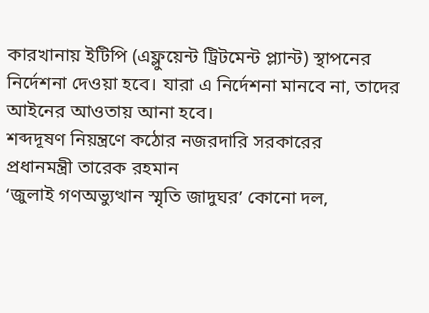কারখানায় ইটিপি (এফ্লুয়েন্ট ট্রিটমেন্ট প্ল্যান্ট) স্থাপনের নির্দেশনা দেওয়া হবে। যারা এ নির্দেশনা মানবে না, তাদের আইনের আওতায় আনা হবে।
শব্দদূষণ নিয়ন্ত্রণে কঠোর নজরদারি সরকারের
প্রধানমন্ত্রী তারেক রহমান
‘জুলাই গণঅভ্যুত্থান স্মৃতি জাদুঘর’ কোনো দল,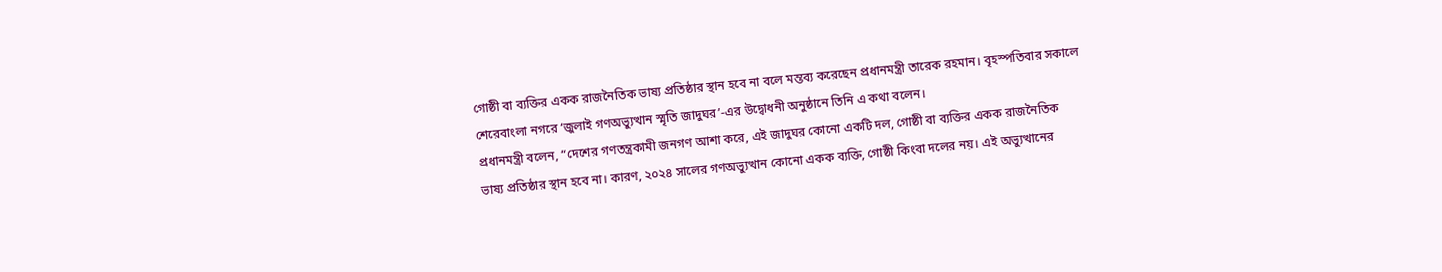গোষ্ঠী বা ব্যক্তির একক রাজনৈতিক ভাষ্য প্রতিষ্ঠার স্থান হবে না বলে মন্তব্য করেছেন প্রধানমন্ত্রী তারেক রহমান। বৃহস্পতিবার সকালে শেরেবাংলা নগরে ‘জুলাই গণঅভ্যুত্থান স্মৃতি জাদুঘর’-এর উদ্বোধনী অনুষ্ঠানে তিনি এ কথা বলেন।
প্রধানমন্ত্রী বলেন, “দেশের গণতন্ত্রকামী জনগণ আশা করে, এই জাদুঘর কোনো একটি দল, গোষ্ঠী বা ব্যক্তির একক রাজনৈতিক ভাষ্য প্রতিষ্ঠার স্থান হবে না। কারণ, ২০২৪ সালের গণঅভ্যুত্থান কোনো একক ব্যক্তি, গোষ্ঠী কিংবা দলের নয়। এই অভ্যুত্থানের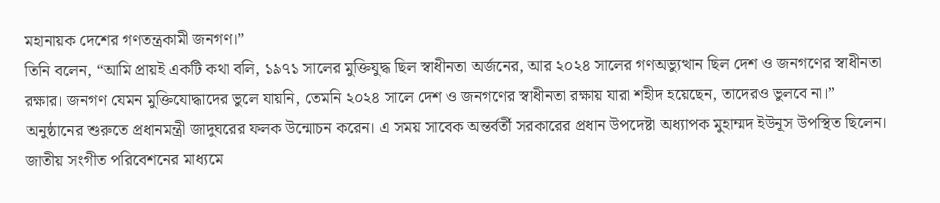মহানায়ক দেশের গণতন্ত্রকামী জনগণ।”
তিনি বলেন, “আমি প্রায়ই একটি কথা বলি, ১৯৭১ সালের মুক্তিযুদ্ধ ছিল স্বাধীনতা অর্জনের, আর ২০২৪ সালের গণঅভ্যুত্থান ছিল দেশ ও জনগণের স্বাধীনতা রক্ষার। জনগণ যেমন মুক্তিযোদ্ধাদের ভুলে যায়নি, তেমনি ২০২৪ সালে দেশ ও জনগণের স্বাধীনতা রক্ষায় যারা শহীদ হয়েছেন, তাদেরও ভুলবে না।”
অনুষ্ঠানের শুরুতে প্রধানমন্ত্রী জাদুঘরের ফলক উন্মোচন করেন। এ সময় সাবেক অন্তর্বর্তী সরকারের প্রধান উপদেষ্টা অধ্যাপক মুহাম্মদ ইউনূস উপস্থিত ছিলেন।
জাতীয় সংগীত পরিবেশনের মাধ্যমে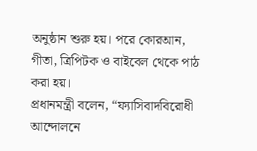অনুষ্ঠান শুরু হয়। পরে কোরআন, গীতা, ত্রিপিটক ও বাইবেল থেকে পাঠ করা হয়।
প্রধানমন্ত্রী বলেন, “ফ্যাসিবাদবিরোধী আন্দোলনে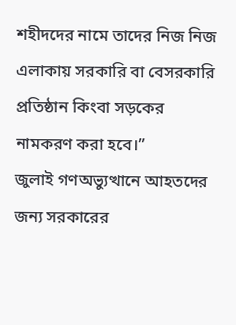শহীদদের নামে তাদের নিজ নিজ এলাকায় সরকারি বা বেসরকারি প্রতিষ্ঠান কিংবা সড়কের নামকরণ করা হবে।”
জুলাই গণঅভ্যুত্থানে আহতদের জন্য সরকারের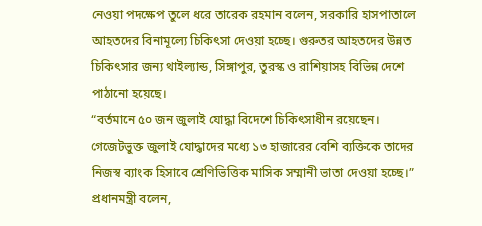নেওয়া পদক্ষেপ তুলে ধরে তারেক রহমান বলেন, সরকারি হাসপাতালে আহতদের বিনামূল্যে চিকিৎসা দেওয়া হচ্ছে। গুরুতর আহতদের উন্নত চিকিৎসার জন্য থাইল্যান্ড, সিঙ্গাপুর, তুরস্ক ও রাশিয়াসহ বিভিন্ন দেশে পাঠানো হয়েছে।
“বর্তমানে ৫০ জন জুলাই যোদ্ধা বিদেশে চিকিৎসাধীন রয়েছেন। গেজেটভুক্ত জুলাই যোদ্ধাদের মধ্যে ১৩ হাজারের বেশি ব্যক্তিকে তাদের নিজস্ব ব্যাংক হিসাবে শ্রেণিভিত্তিক মাসিক সম্মানী ভাতা দেওয়া হচ্ছে।”
প্রধানমন্ত্রী বলেন,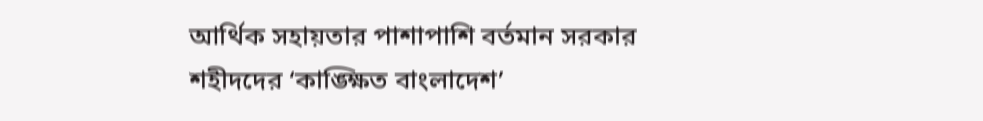আর্থিক সহায়তার পাশাপাশি বর্তমান সরকার শহীদদের ‘কাঙ্ক্ষিত বাংলাদেশ’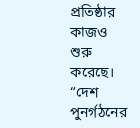প্রতিষ্ঠার কাজও শুরু করেছে।
“দেশ পুনর্গঠনের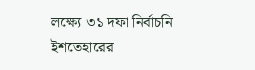লক্ষ্যে ৩১ দফা নির্বাচনি ইশতেহারের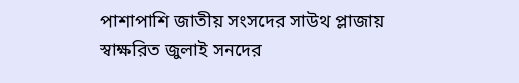পাশাপাশি জাতীয় সংসদের সাউথ প্লাজায় স্বাক্ষরিত জুলাই সনদের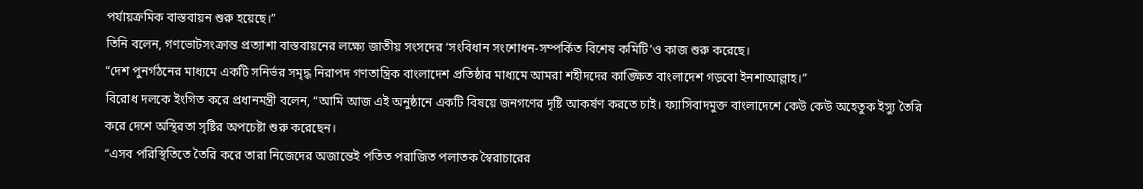পর্যায়ক্রমিক বাস্তবায়ন শুরু হয়েছে।”
তিনি বলেন, গণভোটসংক্রান্ত প্রত্যাশা বাস্তবায়নের লক্ষ্যে জাতীয় সংসদের ‘সংবিধান সংশোধন-সম্পর্কিত বিশেষ কমিটি’ও কাজ শুরু করেছে।
“দেশ পুনর্গঠনের মাধ্যমে একটি সনির্ভর সমৃদ্ধ নিরাপদ গণতান্ত্রিক বাংলাদেশ প্রতিষ্ঠার মাধ্যমে আমরা শহীদদের কাঙ্ক্ষিত বাংলাদেশ গড়বো ইনশাআল্লাহ।”
বিরোধ দলকে ইংগিত করে প্রধানমন্ত্রী বলেন, “আমি আজ এই অনুষ্ঠানে একটি বিষয়ে জনগণের দৃষ্টি আকর্ষণ করতে চাই। ফ্যাসিবাদমুক্ত বাংলাদেশে কেউ কেউ অহেতুক ইস্যু তৈরি করে দেশে অস্থিরতা সৃষ্টির অপচেষ্টা শুরু করেছেন।
“এসব পরিস্থিতিতে তৈরি করে তারা নিজেদের অজান্তেই পতিত পরাজিত পলাতক স্বৈরাচারের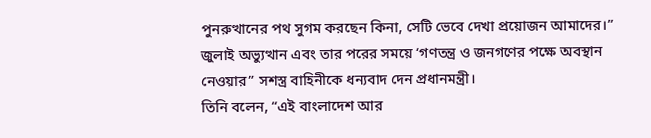পুনরুত্থানের পথ সুগম করছেন কিনা, সেটি ভেবে দেখা প্রয়োজন আমাদের।”
জুলাই অভ্যুত্থান এবং তার পরের সময়ে ‘গণতন্ত্র ও জনগণের পক্ষে অবস্থান নেওয়ার” সশস্ত্র বাহিনীকে ধন্যবাদ দেন প্রধানমন্ত্রী।
তিনি বলেন, “এই বাংলাদেশ আর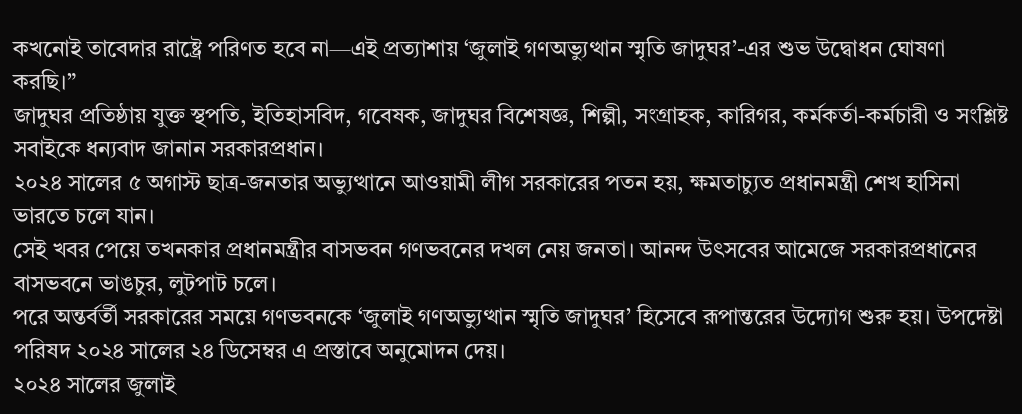কখনোই তাবেদার রাষ্ট্রে পরিণত হবে না—এই প্রত্যাশায় ‘জুলাই গণঅভ্যুত্থান স্মৃতি জাদুঘর’-এর শুভ উদ্বোধন ঘোষণা করছি।”
জাদুঘর প্রতিষ্ঠায় যুক্ত স্থপতি, ইতিহাসবিদ, গবেষক, জাদুঘর বিশেষজ্ঞ, শিল্পী, সংগ্রাহক, কারিগর, কর্মকর্তা-কর্মচারী ও সংশ্লিষ্ট সবাইকে ধন্যবাদ জানান সরকারপ্রধান।
২০২৪ সালের ৫ অগাস্ট ছাত্র-জনতার অভ্যুত্থানে আওয়ামী লীগ সরকারের পতন হয়, ক্ষমতাচ্যুত প্রধানমন্ত্রী শেখ হাসিনা ভারতে চলে যান।
সেই খবর পেয়ে তখনকার প্রধানমন্ত্রীর বাসভবন গণভবনের দখল নেয় জনতা। আনন্দ উৎসবের আমেজে সরকারপ্রধানের বাসভবনে ভাঙচুর, লুটপাট চলে।
পরে অন্তর্বর্তী সরকারের সময়ে গণভবনকে ‘জুলাই গণঅভ্যুত্থান স্মৃতি জাদুঘর’ হিসেবে রূপান্তরের উদ্যোগ শুরু হয়। উপদেষ্টা পরিষদ ২০২৪ সালের ২৪ ডিসেম্বর এ প্রস্তাবে অনুমোদন দেয়।
২০২৪ সালের জুলাই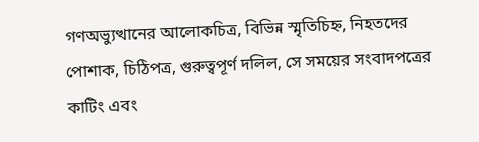গণঅভ্যুত্থানের আলোকচিত্র, বিভিন্ন স্মৃতিচিহ্ন, নিহতদের পোশাক, চিঠিপত্র, গুরুত্বপূর্ণ দলিল, সে সময়ের সংবাদপত্রের কাটিং এবং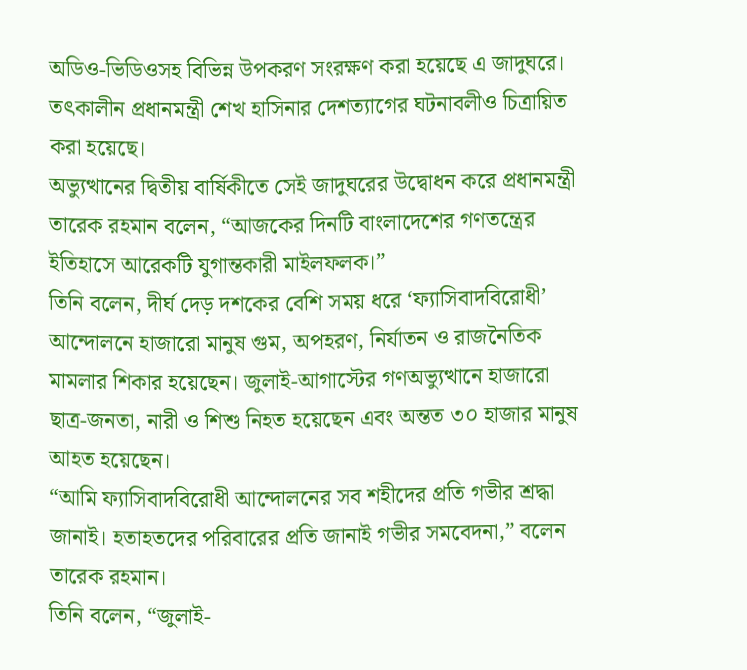অডিও-ভিডিওসহ বিভিন্ন উপকরণ সংরক্ষণ করা হয়েছে এ জাদুঘরে। তৎকালীন প্রধানমন্ত্রী শেখ হাসিনার দেশত্যাগের ঘটনাবলীও চিত্রায়িত করা হয়েছে।
অভ্যুত্থানের দ্বিতীয় বার্ষিকীতে সেই জাদুঘরের উদ্বোধন করে প্রধানমন্ত্রী তারেক রহমান বলেন, “আজকের দিনটি বাংলাদেশের গণতন্ত্রের ইতিহাসে আরেকটি যুগান্তকারী মাইলফলক।”
তিনি বলেন, দীর্ঘ দেড় দশকের বেশি সময় ধরে ‘ফ্যাসিবাদবিরোধী’ আন্দোলনে হাজারো মানুষ গুম, অপহরণ, নির্যাতন ও রাজনৈতিক মামলার শিকার হয়েছেন। জুলাই-আগাস্টের গণঅভ্যুত্থানে হাজারো ছাত্র-জনতা, নারী ও শিশু নিহত হয়েছেন এবং অন্তত ৩০ হাজার মানুষ আহত হয়েছেন।
“আমি ফ্যাসিবাদবিরোধী আন্দোলনের সব শহীদের প্রতি গভীর শ্রদ্ধা জানাই। হতাহতদের পরিবারের প্রতি জানাই গভীর সমবেদনা,” বলেন তারেক রহমান।
তিনি বলেন, “জুলাই-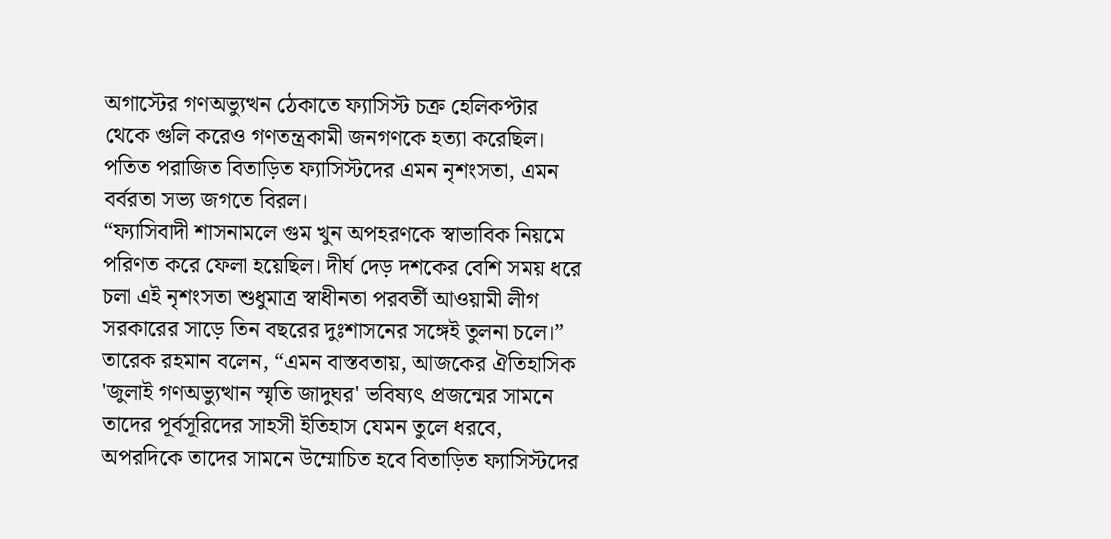অগাস্টের গণঅভ্যুত্থন ঠেকাতে ফ্যাসিস্ট চক্র হেলিকপ্টার থেকে গুলি করেও গণতন্ত্রকামী জনগণকে হত্যা করেছিল। পতিত পরাজিত বিতাড়িত ফ্যাসিস্টদের এমন নৃশংসতা, এমন বর্বরতা সভ্য জগতে বিরল।
“ফ্যাসিবাদী শাসনামলে গুম খুন অপহরণকে স্বাভাবিক নিয়মে পরিণত করে ফেলা হয়েছিল। দীর্ঘ দেড় দশকের বেশি সময় ধরে চলা এই নৃশংসতা শুধুমাত্র স্বাধীনতা পরবর্তী আওয়ামী লীগ সরকারের সাড়ে তিন বছরের দুঃশাসনের সঙ্গেই তুলনা চলে।”
তারেক রহমান বলেন, “এমন বাস্তবতায়, আজকের ঐতিহাসিক 'জুলাই গণঅভ্যুত্থান স্মৃতি জাদুঘর' ভবিষ্যৎ প্রজন্মের সামনে তাদের পূর্বসূরিদের সাহসী ইতিহাস যেমন তুলে ধরবে, অপরদিকে তাদের সামনে উম্মোচিত হবে বিতাড়িত ফ্যাসিস্টদের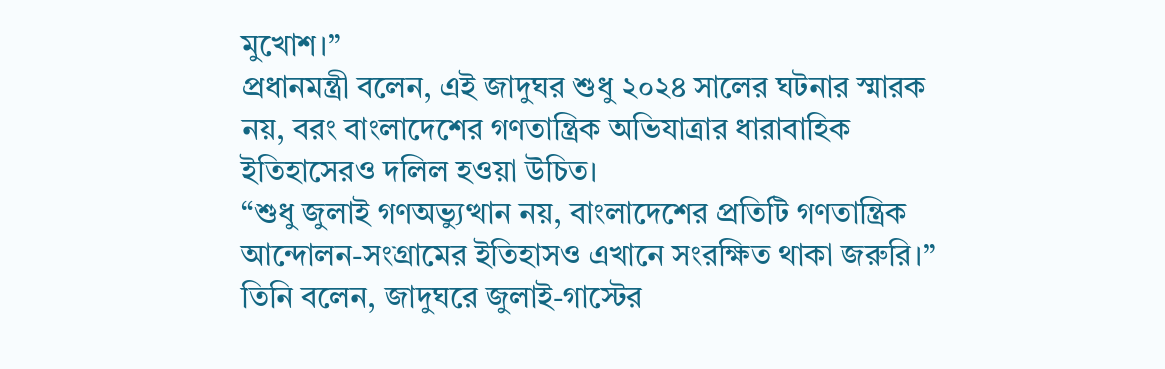মুখোশ।”
প্রধানমন্ত্রী বলেন, এই জাদুঘর শুধু ২০২৪ সালের ঘটনার স্মারক নয়, বরং বাংলাদেশের গণতান্ত্রিক অভিযাত্রার ধারাবাহিক ইতিহাসেরও দলিল হওয়া উচিত।
“শুধু জুলাই গণঅভ্যুত্থান নয়, বাংলাদেশের প্রতিটি গণতান্ত্রিক আন্দোলন-সংগ্রামের ইতিহাসও এখানে সংরক্ষিত থাকা জরুরি।”
তিনি বলেন, জাদুঘরে জুলাই-গাস্টের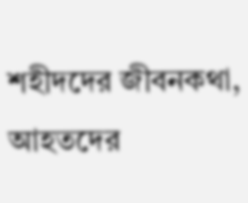শহীদদের জীবনকথা, আহতদের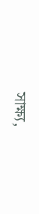সাক্ষ্য,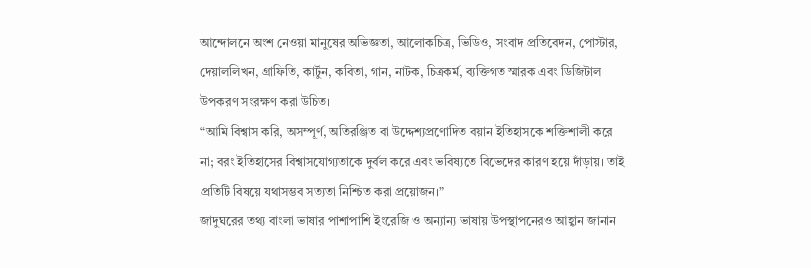আন্দোলনে অংশ নেওয়া মানুষের অভিজ্ঞতা, আলোকচিত্র, ভিডিও, সংবাদ প্রতিবেদন, পোস্টার, দেয়াললিখন, গ্রাফিতি, কার্টুন, কবিতা, গান, নাটক, চিত্রকর্ম, ব্যক্তিগত স্মারক এবং ডিজিটাল উপকরণ সংরক্ষণ করা উচিত।
“আমি বিশ্বাস করি, অসম্পূর্ণ, অতিরঞ্জিত বা উদ্দেশ্যপ্রণোদিত বয়ান ইতিহাসকে শক্তিশালী করে না; বরং ইতিহাসের বিশ্বাসযোগ্যতাকে দুর্বল করে এবং ভবিষ্যতে বিভেদের কারণ হয়ে দাঁড়ায়। তাই প্রতিটি বিষয়ে যথাসম্ভব সত্যতা নিশ্চিত করা প্রয়োজন।”
জাদুঘরের তথ্য বাংলা ভাষার পাশাপাশি ইংরেজি ও অন্যান্য ভাষায় উপস্থাপনেরও আহ্বান জানান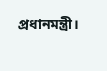প্রধানমন্ত্রী।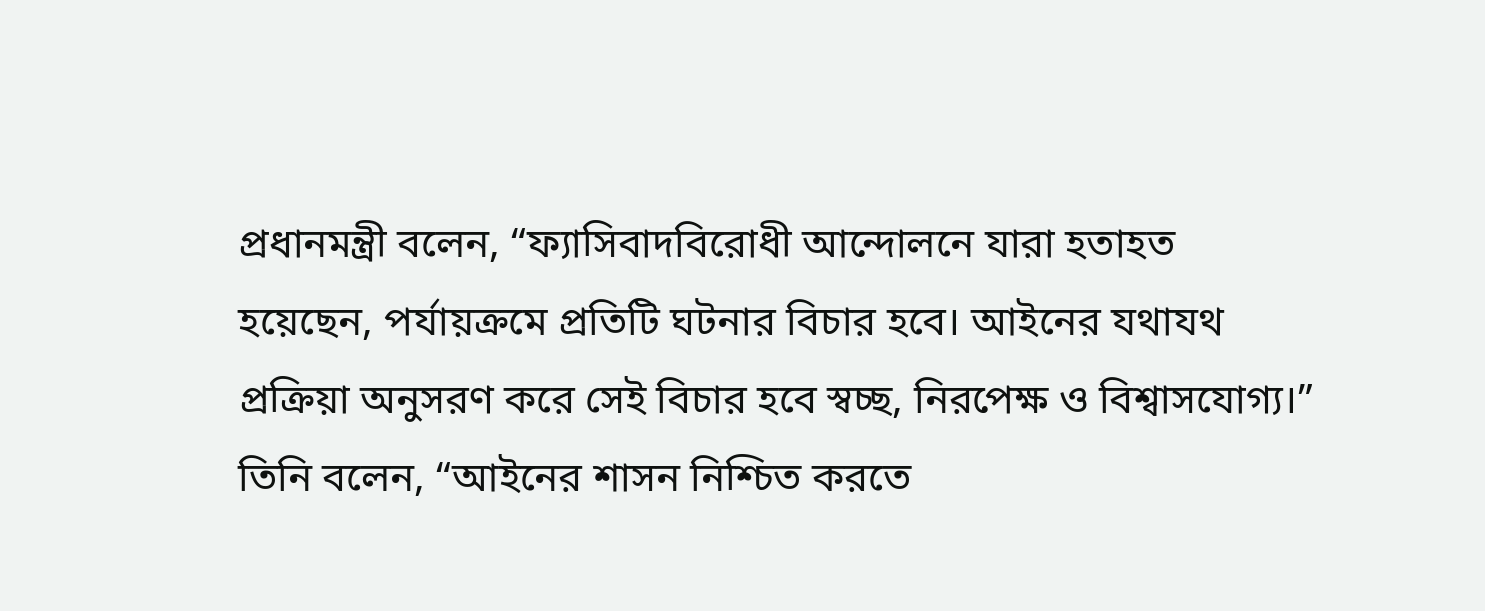প্রধানমন্ত্রী বলেন, “ফ্যাসিবাদবিরোধী আন্দোলনে যারা হতাহত হয়েছেন, পর্যায়ক্রমে প্রতিটি ঘটনার বিচার হবে। আইনের যথাযথ প্রক্রিয়া অনুসরণ করে সেই বিচার হবে স্বচ্ছ, নিরপেক্ষ ও বিশ্বাসযোগ্য।”
তিনি বলেন, “আইনের শাসন নিশ্চিত করতে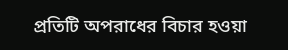প্রতিটি অপরাধের বিচার হওয়া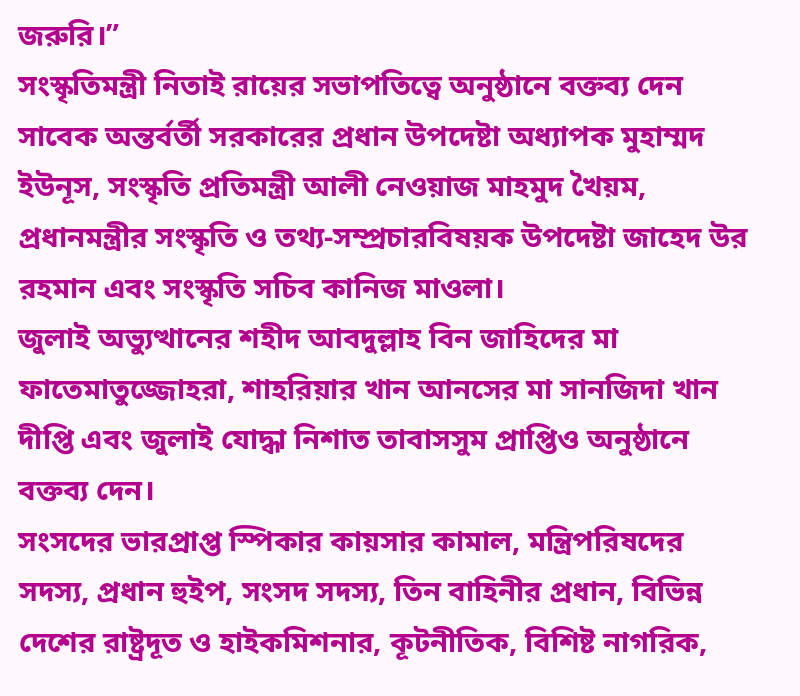জরুরি।”
সংস্কৃতিমন্ত্রী নিতাই রায়ের সভাপতিত্বে অনুষ্ঠানে বক্তব্য দেন সাবেক অন্তর্বর্তী সরকারের প্রধান উপদেষ্টা অধ্যাপক মুহাম্মদ ইউনূস, সংস্কৃতি প্রতিমন্ত্রী আলী নেওয়াজ মাহমুদ খৈয়ম, প্রধানমন্ত্রীর সংস্কৃতি ও তথ্য-সম্প্রচারবিষয়ক উপদেষ্টা জাহেদ উর রহমান এবং সংস্কৃতি সচিব কানিজ মাওলা।
জুলাই অভ্যুত্থানের শহীদ আবদুল্লাহ বিন জাহিদের মা ফাতেমাতুজ্জোহরা, শাহরিয়ার খান আনসের মা সানজিদা খান দীপ্তি এবং জুলাই যোদ্ধা নিশাত তাবাসসুম প্রাপ্তিও অনুষ্ঠানে বক্তব্য দেন।
সংসদের ভারপ্রাপ্ত স্পিকার কায়সার কামাল, মন্ত্রিপরিষদের সদস্য, প্রধান হুইপ, সংসদ সদস্য, তিন বাহিনীর প্রধান, বিভিন্ন দেশের রাষ্ট্রদূত ও হাইকমিশনার, কূটনীতিক, বিশিষ্ট নাগরিক,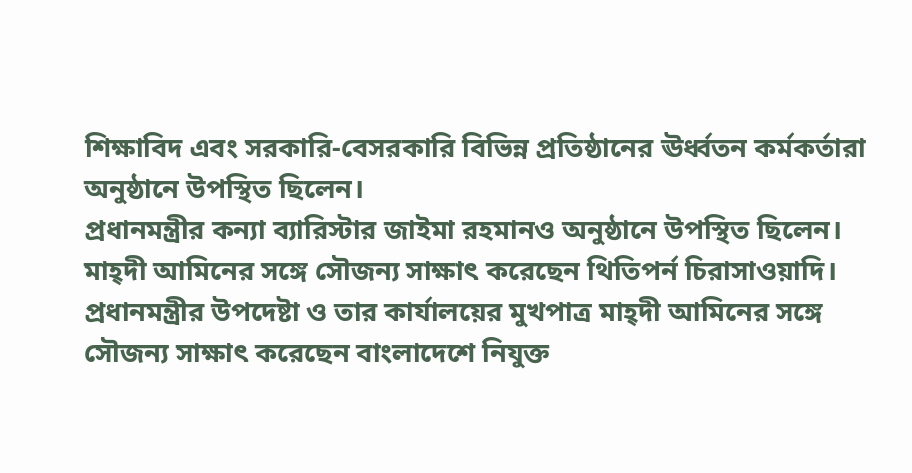শিক্ষাবিদ এবং সরকারি-বেসরকারি বিভিন্ন প্রতিষ্ঠানের ঊর্ধ্বতন কর্মকর্তারা অনুষ্ঠানে উপস্থিত ছিলেন।
প্রধানমন্ত্রীর কন্যা ব্যারিস্টার জাইমা রহমানও অনুষ্ঠানে উপস্থিত ছিলেন।
মাহ্দী আমিনের সঙ্গে সৌজন্য সাক্ষাৎ করেছেন থিতিপর্ন চিরাসাওয়াদি।
প্রধানমন্ত্রীর উপদেষ্টা ও তার কার্যালয়ের মুখপাত্র মাহ্দী আমিনের সঙ্গে সৌজন্য সাক্ষাৎ করেছেন বাংলাদেশে নিযুক্ত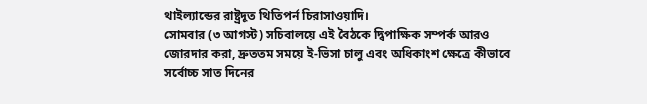থাইল্যান্ডের রাষ্ট্রদূত থিতিপর্ন চিরাসাওয়াদি।
সোমবার (৩ আগস্ট) সচিবালয়ে এই বৈঠকে দ্বিপাক্ষিক সম্পর্ক আরও জোরদার করা, দ্রুততম সময়ে ই-ভিসা চালু এবং অধিকাংশ ক্ষেত্রে কীভাবে সর্বোচ্চ সাত দিনের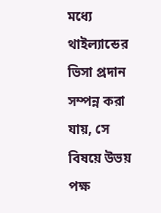মধ্যে থাইল্যান্ডের ভিসা প্রদান সম্পন্ন করা যায়, সে বিষয়ে উভয় পক্ষ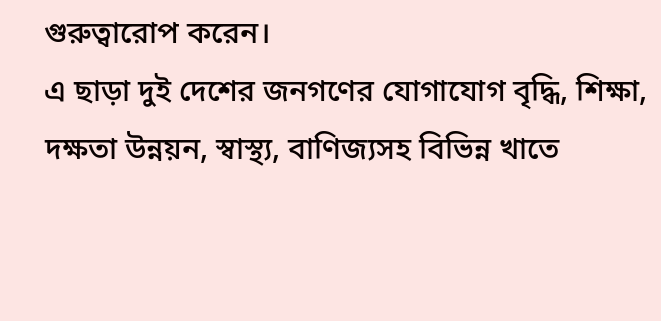গুরুত্বারোপ করেন।
এ ছাড়া দুই দেশের জনগণের যোগাযোগ বৃদ্ধি, শিক্ষা, দক্ষতা উন্নয়ন, স্বাস্থ্য, বাণিজ্যসহ বিভিন্ন খাতে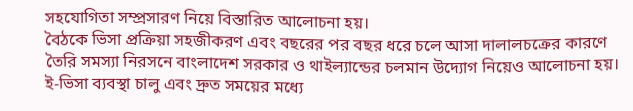সহযোগিতা সম্প্রসারণ নিয়ে বিস্তারিত আলোচনা হয়।
বৈঠকে ভিসা প্রক্রিয়া সহজীকরণ এবং বছরের পর বছর ধরে চলে আসা দালালচক্রের কারণে তৈরি সমস্যা নিরসনে বাংলাদেশ সরকার ও থাইল্যান্ডের চলমান উদ্যোগ নিয়েও আলোচনা হয়। ই-ভিসা ব্যবস্থা চালু এবং দ্রুত সময়ের মধ্যে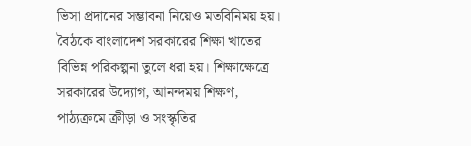ভিসা প্রদানের সম্ভাবনা নিয়েও মতবিনিময় হয়।
বৈঠকে বাংলাদেশ সরকারের শিক্ষা খাতের বিভিন্ন পরিকল্পনা তুলে ধরা হয়। শিক্ষাক্ষেত্রে সরকারের উদ্যোগ, আনন্দময় শিক্ষণ, পাঠ্যক্রমে ক্রীড়া ও সংস্কৃতির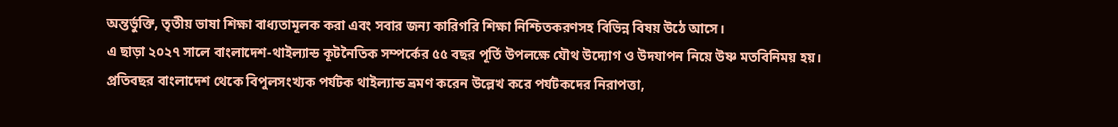অন্তর্ভুক্তি, তৃতীয় ভাষা শিক্ষা বাধ্যতামূলক করা এবং সবার জন্য কারিগরি শিক্ষা নিশ্চিতকরণসহ বিভিন্ন বিষয় উঠে আসে।
এ ছাড়া ২০২৭ সালে বাংলাদেশ-থাইল্যান্ড কূটনৈতিক সম্পর্কের ৫৫ বছর পূর্তি উপলক্ষে যৌথ উদ্যোগ ও উদযাপন নিয়ে উষ্ণ মতবিনিময় হয়।
প্রতিবছর বাংলাদেশ থেকে বিপুলসংখ্যক পর্যটক থাইল্যান্ড ভ্রমণ করেন উল্লেখ করে পর্যটকদের নিরাপত্তা,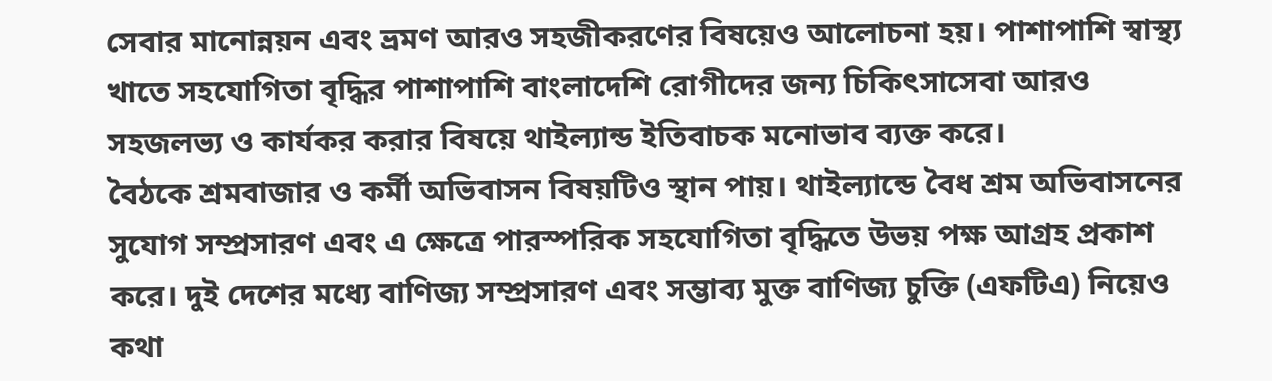সেবার মানোন্নয়ন এবং ভ্রমণ আরও সহজীকরণের বিষয়েও আলোচনা হয়। পাশাপাশি স্বাস্থ্য খাতে সহযোগিতা বৃদ্ধির পাশাপাশি বাংলাদেশি রোগীদের জন্য চিকিৎসাসেবা আরও সহজলভ্য ও কার্যকর করার বিষয়ে থাইল্যান্ড ইতিবাচক মনোভাব ব্যক্ত করে।
বৈঠকে শ্রমবাজার ও কর্মী অভিবাসন বিষয়টিও স্থান পায়। থাইল্যান্ডে বৈধ শ্রম অভিবাসনের সুযোগ সম্প্রসারণ এবং এ ক্ষেত্রে পারস্পরিক সহযোগিতা বৃদ্ধিতে উভয় পক্ষ আগ্রহ প্রকাশ করে। দুই দেশের মধ্যে বাণিজ্য সম্প্রসারণ এবং সম্ভাব্য মুক্ত বাণিজ্য চুক্তি (এফটিএ) নিয়েও কথা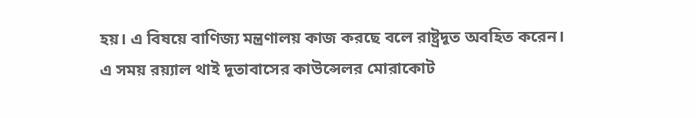হয়। এ বিষয়ে বাণিজ্য মন্ত্রণালয় কাজ করছে বলে রাষ্ট্রদূত অবহিত করেন।
এ সময় রয়্যাল থাই দূতাবাসের কাউন্সেলর মোরাকোট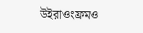উইরাওংফ্রমও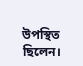উপস্থিত ছিলেন।